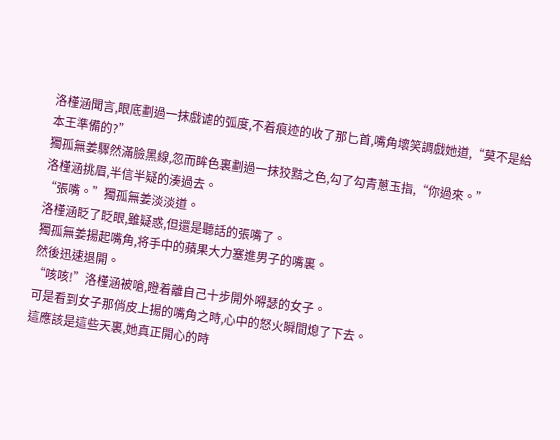洛槿涵聞言,眼底劃過一抹戲谑的弧度,不着痕迹的收了那匕首,嘴角壞笑調戲她道,“莫不是給本王準備的?”
獨孤無姜驟然滿臉黑線,忽而眸色裏劃過一抹狡黠之色,勾了勾青蔥玉指,“你過來。”
洛槿涵挑眉,半信半疑的湊過去。
“張嘴。”獨孤無姜淡淡道。
洛槿涵眨了眨眼,雖疑惑,但還是聽話的張嘴了。
獨孤無姜揚起嘴角,将手中的蘋果大力塞進男子的嘴裏。
然後迅速退開。
“咳咳!”洛槿涵被嗆,瞪着離自己十步開外嘚瑟的女子。
可是看到女子那俏皮上揚的嘴角之時,心中的怒火瞬間熄了下去。
這應該是這些天裏,她真正開心的時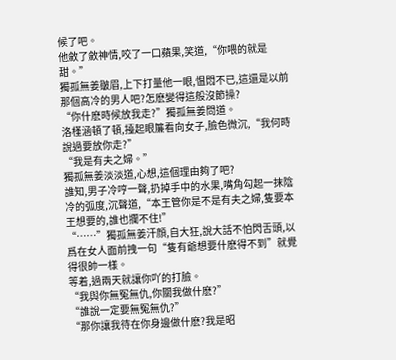候了吧。
他斂了斂神情,咬了一口蘋果,笑道,“你喂的就是甜。”
獨孤無姜皺眉,上下打量他一眼,愠悶不已,這還是以前那個高冷的男人吧?怎麽變得這般沒節操?
“你什麽時候放我走?”獨孤無姜問道。
洛槿涵頓了頓,擡起眼簾看向女子,臉色微沉,“我何時說過要放你走?”
“我是有夫之婦。”
獨孤無姜淡淡道,心想,這個理由夠了吧?
誰知,男子冷哼一聲,扔掉手中的水果,嘴角勾起一抹陰冷的弧度,沉聲道,“本王管你是不是有夫之婦,隻要本王想要的,誰也攔不住!”
“……”獨孤無姜汗顔,自大狂,說大話不怕閃舌頭,以爲在女人面前拽一句“隻有爺想要什麽得不到”就覺得很帥一樣。
等着,過兩天就讓你吖的打臉。
“我與你無冤無仇,你關我做什麽?”
“誰說一定要無冤無仇?”
“那你讓我待在你身邊做什麽?我是昭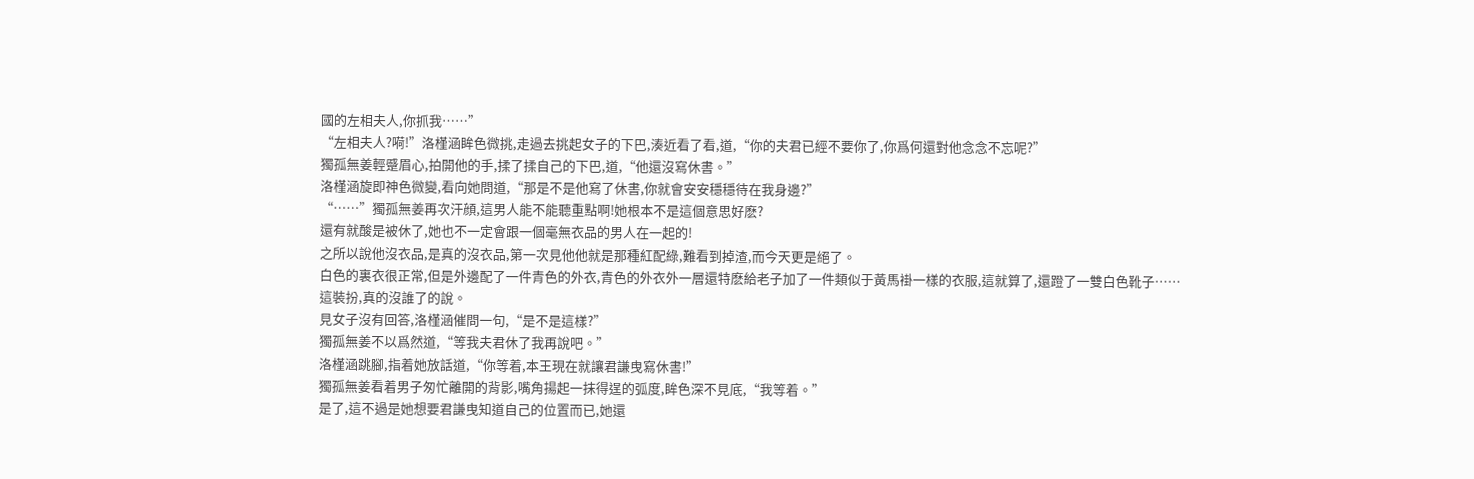國的左相夫人,你抓我……”
“左相夫人?嗬!”洛槿涵眸色微挑,走過去挑起女子的下巴,湊近看了看,道,“你的夫君已經不要你了,你爲何還對他念念不忘呢?”
獨孤無姜輕蹙眉心,拍開他的手,揉了揉自己的下巴,道,“他還沒寫休書。”
洛槿涵旋即神色微變,看向她問道,“那是不是他寫了休書,你就會安安穩穩待在我身邊?”
“……”獨孤無姜再次汗顔,這男人能不能聽重點啊!她根本不是這個意思好麽?
還有就酸是被休了,她也不一定會跟一個毫無衣品的男人在一起的!
之所以說他沒衣品,是真的沒衣品,第一次見他他就是那種紅配綠,難看到掉渣,而今天更是絕了。
白色的裏衣很正常,但是外邊配了一件青色的外衣,青色的外衣外一層還特麽給老子加了一件類似于黃馬褂一樣的衣服,這就算了,還蹬了一雙白色靴子……
這裝扮,真的沒誰了的說。
見女子沒有回答,洛槿涵催問一句,“是不是這樣?”
獨孤無姜不以爲然道,“等我夫君休了我再說吧。”
洛槿涵跳腳,指着她放話道,“你等着,本王現在就讓君謙曳寫休書!”
獨孤無姜看着男子匆忙離開的背影,嘴角揚起一抹得逞的弧度,眸色深不見底,“我等着。”
是了,這不過是她想要君謙曳知道自己的位置而已,她還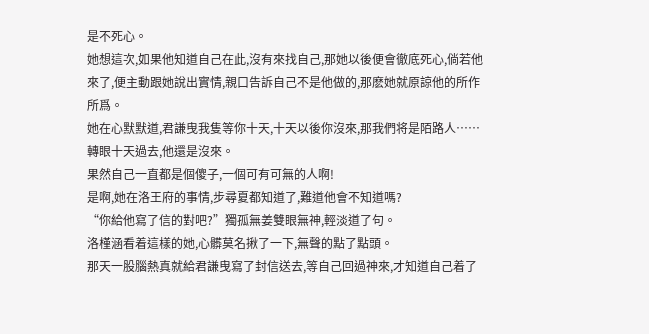是不死心。
她想這次,如果他知道自己在此,沒有來找自己,那她以後便會徹底死心,倘若他來了,便主動跟她說出實情,親口告訴自己不是他做的,那麽她就原諒他的所作所爲。
她在心默默道,君謙曳我隻等你十天,十天以後你沒來,那我們将是陌路人……
轉眼十天過去,他還是沒來。
果然自己一直都是個傻子,一個可有可無的人啊!
是啊,她在洛王府的事情,步尋夏都知道了,難道他會不知道嗎?
“你給他寫了信的對吧?”獨孤無姜雙眼無神,輕淡道了句。
洛槿涵看着這樣的她,心髒莫名揪了一下,無聲的點了點頭。
那天一股腦熱真就給君謙曳寫了封信送去,等自己回過神來,才知道自己着了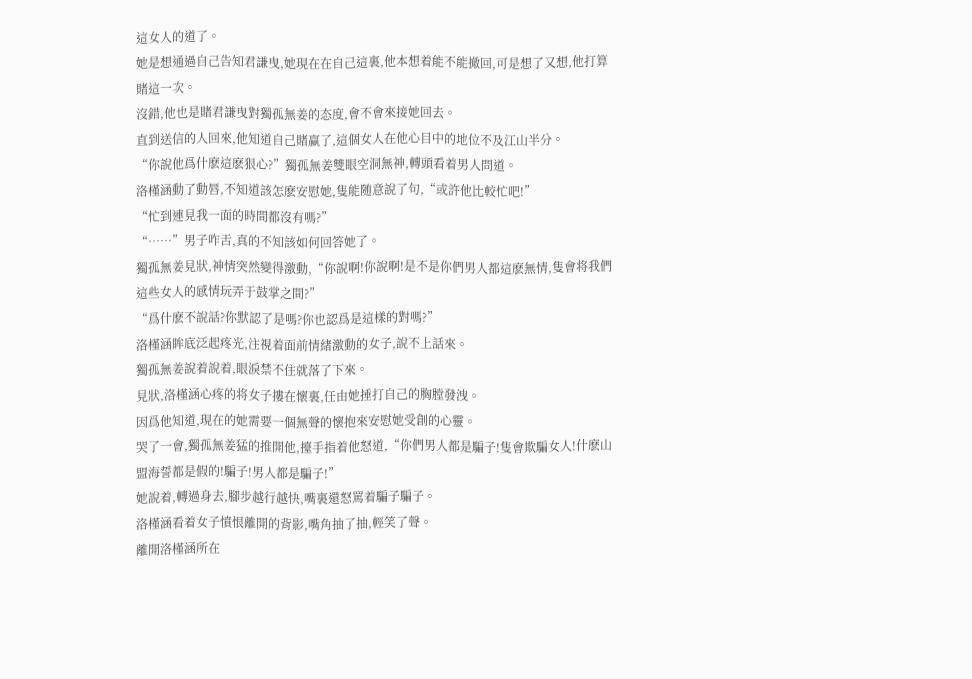這女人的道了。
她是想通過自己告知君謙曳,她現在在自己這裏,他本想着能不能撤回,可是想了又想,他打算賭這一次。
沒錯,他也是賭君謙曳對獨孤無姜的态度,會不會來接她回去。
直到送信的人回來,他知道自己賭赢了,這個女人在他心目中的地位不及江山半分。
“你說他爲什麽這麽狠心?”獨孤無姜雙眼空洞無神,轉頭看着男人問道。
洛槿涵動了動唇,不知道該怎麽安慰她,隻能随意說了句,“或許他比較忙吧!”
“忙到連見我一面的時間都沒有嗎?”
“……”男子咋舌,真的不知該如何回答她了。
獨孤無姜見狀,神情突然變得激動,“你說啊!你說啊!是不是你們男人都這麽無情,隻會将我們這些女人的感情玩弄于鼓掌之間?”
“爲什麽不說話?你默認了是嗎?你也認爲是這樣的對嗎?”
洛槿涵眸底泛起疼光,注視着面前情緒激動的女子,說不上話來。
獨孤無姜說着說着,眼淚禁不住就落了下來。
見狀,洛槿涵心疼的将女子摟在懷裏,任由她捶打自己的胸膛發洩。
因爲他知道,現在的她需要一個無聲的懷抱來安慰她受創的心靈。
哭了一會,獨孤無姜猛的推開他,擡手指着他怒道,“你們男人都是騙子!隻會欺騙女人!什麽山盟海誓都是假的!騙子!男人都是騙子!”
她說着,轉過身去,腳步越行越快,嘴裏還怒罵着騙子騙子。
洛槿涵看着女子憤恨離開的背影,嘴角抽了抽,輕笑了聲。
離開洛槿涵所在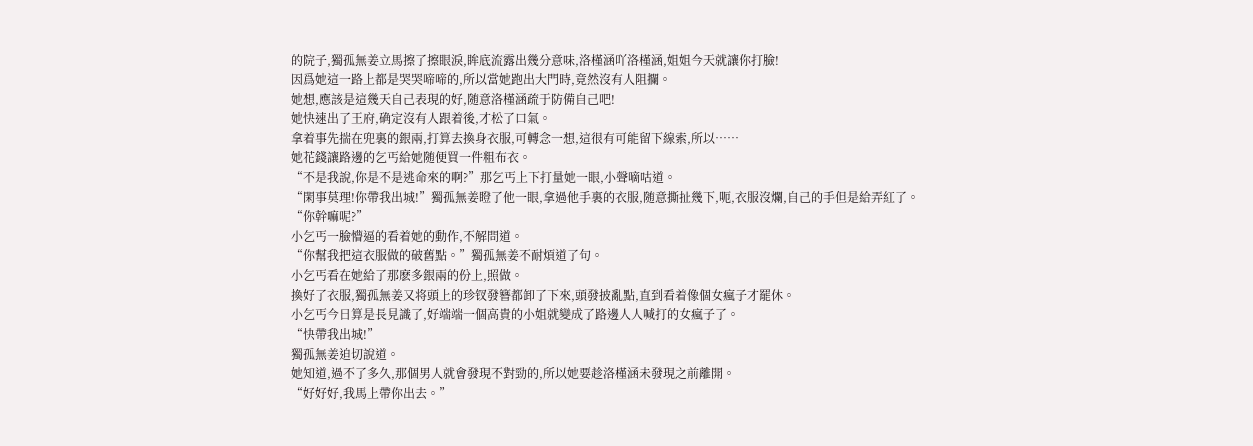的院子,獨孤無姜立馬擦了擦眼淚,眸底流露出幾分意味,洛槿涵吖洛槿涵,姐姐今天就讓你打臉!
因爲她這一路上都是哭哭啼啼的,所以當她跑出大門時,竟然沒有人阻攔。
她想,應該是這幾天自己表現的好,随意洛槿涵疏于防備自己吧!
她快速出了王府,确定沒有人跟着後,才松了口氣。
拿着事先揣在兜裏的銀兩,打算去換身衣服,可轉念一想,這很有可能留下線索,所以……
她花錢讓路邊的乞丐給她随便買一件粗布衣。
“不是我說,你是不是逃命來的啊?”那乞丐上下打量她一眼,小聲嘀咕道。
“閑事莫理!你帶我出城!”獨孤無姜瞪了他一眼,拿過他手裏的衣服,随意撕扯幾下,呃,衣服沒爛,自己的手但是給弄紅了。
“你幹嘛呢?”
小乞丐一臉懵逼的看着她的動作,不解問道。
“你幫我把這衣服做的破舊點。”獨孤無姜不耐煩道了句。
小乞丐看在她給了那麽多銀兩的份上,照做。
換好了衣服,獨孤無姜又将頭上的珍钗發簪都卸了下來,頭發披亂點,直到看着像個女瘋子才罷休。
小乞丐今日算是長見識了,好端端一個高貴的小姐就變成了路邊人人喊打的女瘋子了。
“快帶我出城!”
獨孤無姜迫切說道。
她知道,過不了多久,那個男人就會發現不對勁的,所以她要趁洛槿涵未發現之前離開。
“好好好,我馬上帶你出去。”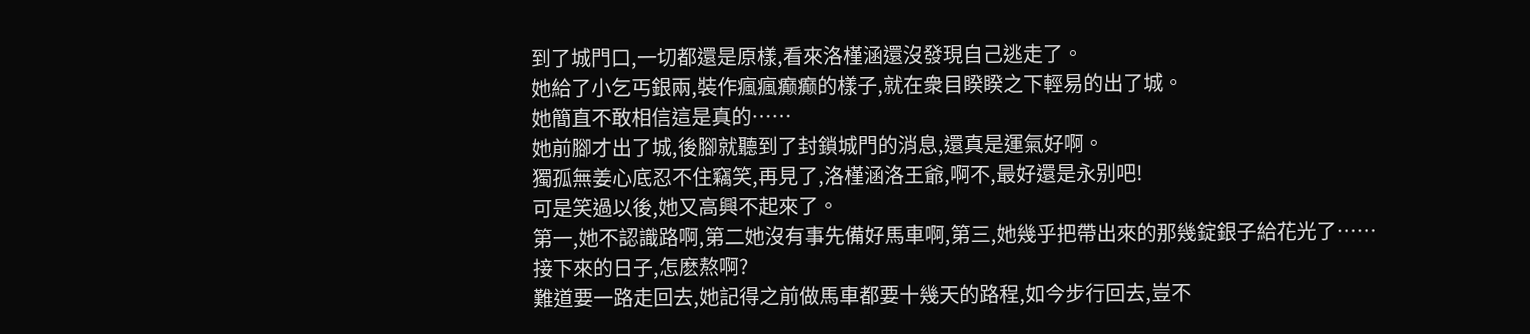到了城門口,一切都還是原樣,看來洛槿涵還沒發現自己逃走了。
她給了小乞丐銀兩,裝作瘋瘋癫癫的樣子,就在衆目睽睽之下輕易的出了城。
她簡直不敢相信這是真的……
她前腳才出了城,後腳就聽到了封鎖城門的消息,還真是運氣好啊。
獨孤無姜心底忍不住竊笑,再見了,洛槿涵洛王爺,啊不,最好還是永别吧!
可是笑過以後,她又高興不起來了。
第一,她不認識路啊,第二她沒有事先備好馬車啊,第三,她幾乎把帶出來的那幾錠銀子給花光了……
接下來的日子,怎麽熬啊?
難道要一路走回去,她記得之前做馬車都要十幾天的路程,如今步行回去,豈不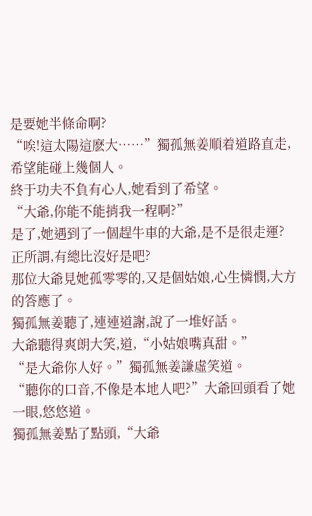是要她半條命啊?
“唉!這太陽這麽大……”獨孤無姜順着道路直走,希望能碰上幾個人。
終于功夫不負有心人,她看到了希望。
“大爺,你能不能捎我一程啊?”
是了,她遇到了一個趕牛車的大爺,是不是很走運?
正所謂,有總比沒好是吧?
那位大爺見她孤零零的,又是個姑娘,心生憐憫,大方的答應了。
獨孤無姜聽了,連連道謝,說了一堆好話。
大爺聽得爽朗大笑,道,“小姑娘嘴真甜。”
“是大爺你人好。”獨孤無姜謙虛笑道。
“聽你的口音,不像是本地人吧?”大爺回頭看了她一眼,悠悠道。
獨孤無姜點了點頭,“大爺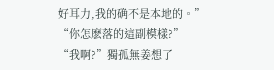好耳力,我的确不是本地的。”
“你怎麽落的這副模樣?”
“我啊?”獨孤無姜想了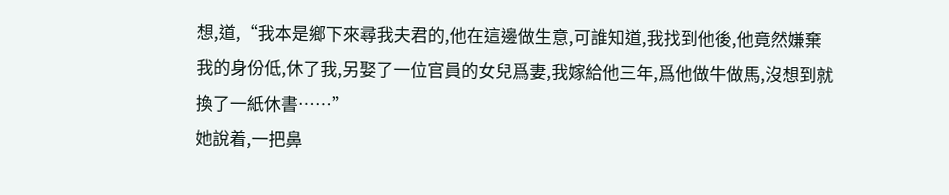想,道,“我本是鄉下來尋我夫君的,他在這邊做生意,可誰知道,我找到他後,他竟然嫌棄我的身份低,休了我,另娶了一位官員的女兒爲妻,我嫁給他三年,爲他做牛做馬,沒想到就換了一紙休書……”
她說着,一把鼻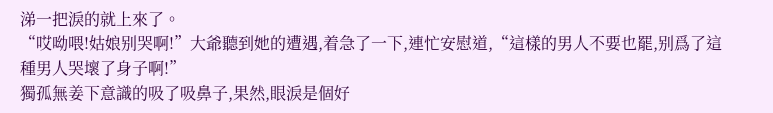涕一把淚的就上來了。
“哎呦喂!姑娘别哭啊!”大爺聽到她的遭遇,着急了一下,連忙安慰道,“這樣的男人不要也罷,别爲了這種男人哭壞了身子啊!”
獨孤無姜下意識的吸了吸鼻子,果然,眼淚是個好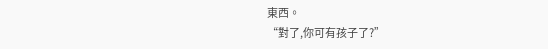東西。
“對了,你可有孩子了?”